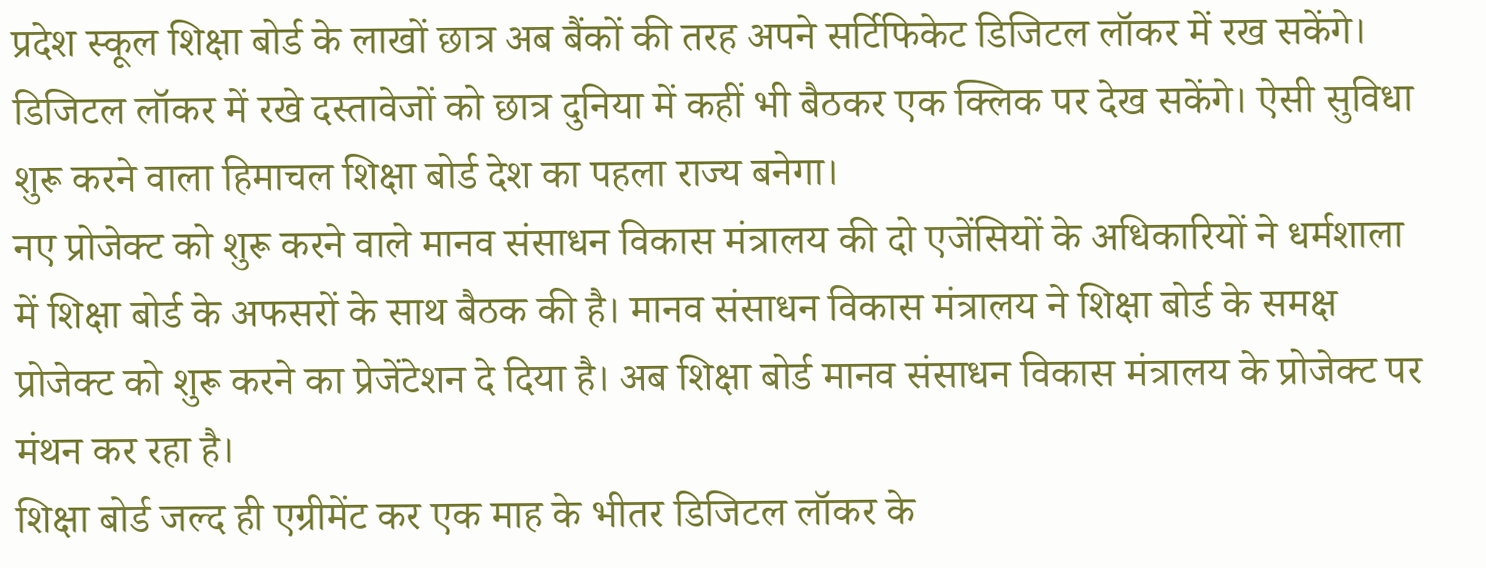प्रदेश स्कूल शिक्षा बोर्ड के लाखों छात्र अब बैंकों की तरह अपने सर्टिफिकेट डिजिटल लॉकर में रख सकेंगे। डिजिटल लॉकर में रखे दस्तावेजों को छात्र दुनिया में कहीं भी बैठकर एक क्लिक पर देख सकेंगे। ऐसी सुविधा शुरू करने वाला हिमाचल शिक्षा बोर्ड देश का पहला राज्य बनेगा।
नए प्रोजेक्ट को शुरू करने वाले मानव संसाधन विकास मंत्रालय की दो एजेंसियों के अधिकारियों ने धर्मशाला में शिक्षा बोर्ड के अफसरों के साथ बैठक की है। मानव संसाधन विकास मंत्रालय ने शिक्षा बोर्ड के समक्ष प्रोजेक्ट को शुरू करने का प्रेजेंटेशन दे दिया है। अब शिक्षा बोर्ड मानव संसाधन विकास मंत्रालय के प्रोजेक्ट पर मंथन कर रहा है।
शिक्षा बोर्ड जल्द ही एग्रीमेंट कर एक माह के भीतर डिजिटल लॉकर के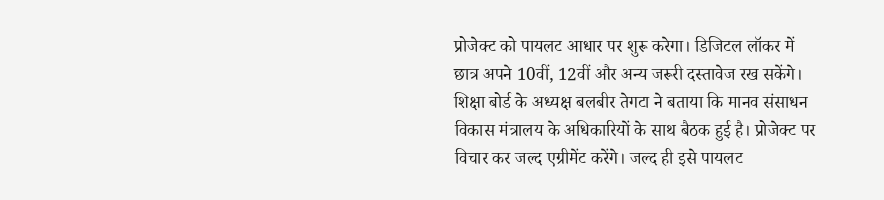प्रोजेक्ट को पायलट आधार पर शुरू करेगा। डिजिटल लॉकर में छात्र अपने 10वीं, 12वीं और अन्य जरूरी दस्तावेज रख सकेंगे। शिक्षा बोर्ड के अध्यक्ष बलबीर तेगटा ने बताया कि मानव संसाधन विकास मंत्रालय के अधिकारियों के साथ बैठक हुई है। प्रोजेक्ट पर विचार कर जल्द एग्रीमेंट करेंगे। जल्द ही इसे पायलट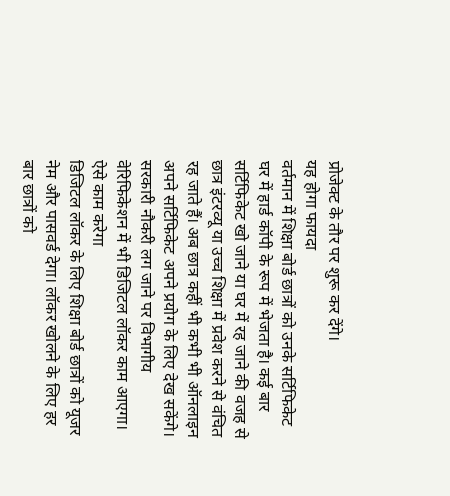प्रोजेक्ट के तौर पर शुरू कर देंगे।
यह होगा फायदा
वर्तमान में शिक्षा बोर्ड छात्रों को उनके सर्टिफिकेट घर में हार्ड कॉपी के रूप में भेजता है। कई बार सर्टिफिकेट खो जाने या घर में रह जाने की वजह से छात्र इंटरव्यू या उच्च शिक्षा में प्रवेश करने से वंचित रह जाते हैं। अब छात्र कहीं भी कभी भी ऑनलाइन अपने सर्टिफिकेट अपने प्रयोग के लिए देख सकेंगे। सरकारी नौकरी लग जाने पर विभागीय वेरिफिकेशन में भी डिजिटल लॉकर काम आएगा।
ऐसे काम करेगा
डिजिटल लॉकर के लिए शिक्षा बोर्ड छात्रों को यूजर नेम और पासवर्ड देगा। लॉकर खोलने के लिए हर बार छात्रों को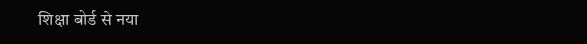शिक्षा बोर्ड से नया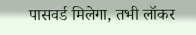पासवर्ड मिलेगा, तभी लॉकर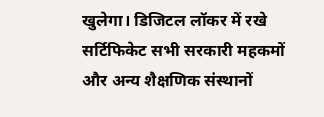खुलेगा। डिजिटल लॉकर में रखे सर्टिफिकेट सभी सरकारी महकमों और अन्य शैक्षणिक संस्थानों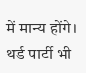में मान्य होंगे। थर्ड पार्टी भी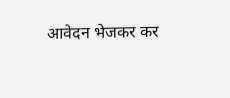आवेदन भेजकर कर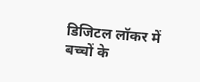डिजिटल लॉकर में बच्चों के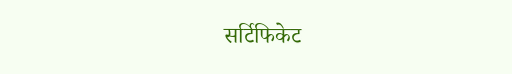सर्टिफिकेट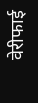वेरीफाई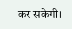कर सकेगी।